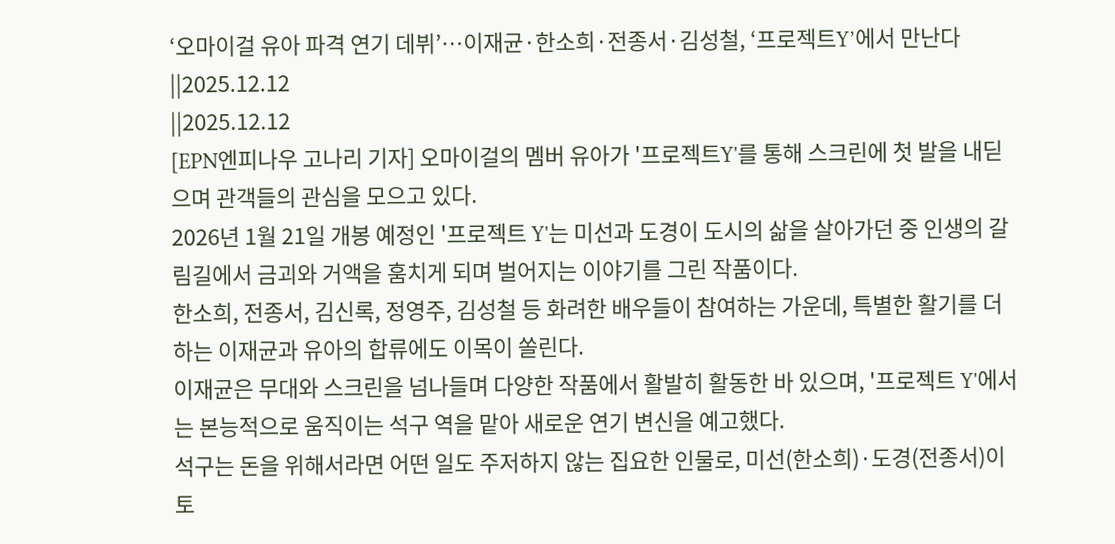‘오마이걸 유아 파격 연기 데뷔’…이재균·한소희·전종서·김성철, ‘프로젝트Y’에서 만난다
||2025.12.12
||2025.12.12
[EPN엔피나우 고나리 기자] 오마이걸의 멤버 유아가 '프로젝트Y'를 통해 스크린에 첫 발을 내딛으며 관객들의 관심을 모으고 있다.
2026년 1월 21일 개봉 예정인 '프로젝트 Y'는 미선과 도경이 도시의 삶을 살아가던 중 인생의 갈림길에서 금괴와 거액을 훔치게 되며 벌어지는 이야기를 그린 작품이다.
한소희, 전종서, 김신록, 정영주, 김성철 등 화려한 배우들이 참여하는 가운데, 특별한 활기를 더하는 이재균과 유아의 합류에도 이목이 쏠린다.
이재균은 무대와 스크린을 넘나들며 다양한 작품에서 활발히 활동한 바 있으며, '프로젝트 Y'에서는 본능적으로 움직이는 석구 역을 맡아 새로운 연기 변신을 예고했다.
석구는 돈을 위해서라면 어떤 일도 주저하지 않는 집요한 인물로, 미선(한소희)·도경(전종서)이 토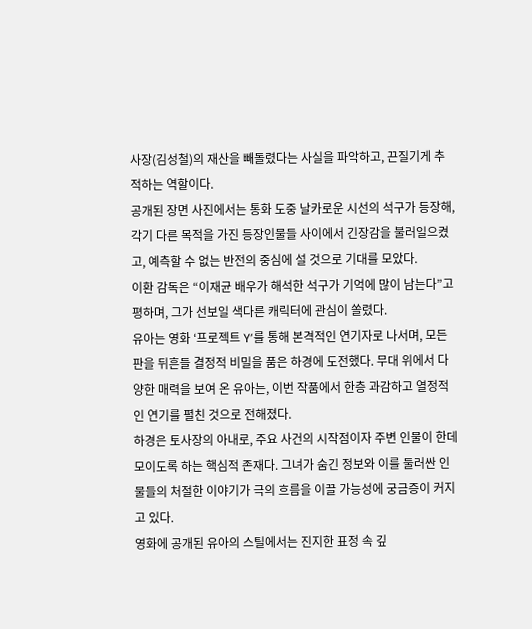사장(김성철)의 재산을 빼돌렸다는 사실을 파악하고, 끈질기게 추적하는 역할이다.
공개된 장면 사진에서는 통화 도중 날카로운 시선의 석구가 등장해, 각기 다른 목적을 가진 등장인물들 사이에서 긴장감을 불러일으켰고, 예측할 수 없는 반전의 중심에 설 것으로 기대를 모았다.
이환 감독은 “이재균 배우가 해석한 석구가 기억에 많이 남는다”고 평하며, 그가 선보일 색다른 캐릭터에 관심이 쏠렸다.
유아는 영화 ‘프로젝트 Y’를 통해 본격적인 연기자로 나서며, 모든 판을 뒤흔들 결정적 비밀을 품은 하경에 도전했다. 무대 위에서 다양한 매력을 보여 온 유아는, 이번 작품에서 한층 과감하고 열정적인 연기를 펼친 것으로 전해졌다.
하경은 토사장의 아내로, 주요 사건의 시작점이자 주변 인물이 한데 모이도록 하는 핵심적 존재다. 그녀가 숨긴 정보와 이를 둘러싼 인물들의 처절한 이야기가 극의 흐름을 이끌 가능성에 궁금증이 커지고 있다.
영화에 공개된 유아의 스틸에서는 진지한 표정 속 깊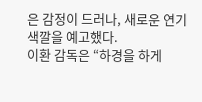은 감정이 드러나, 새로운 연기 색깔을 예고했다.
이환 감독은 “하경을 하게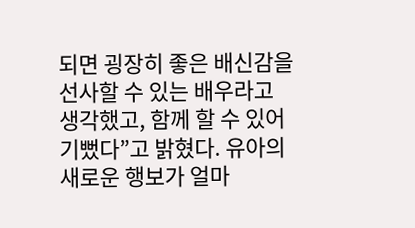되면 굉장히 좋은 배신감을 선사할 수 있는 배우라고 생각했고, 함께 할 수 있어 기뻤다”고 밝혔다. 유아의 새로운 행보가 얼마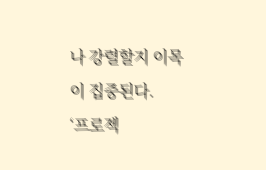나 강렬할지 이목이 집중된다.
‘프로젝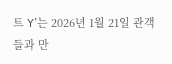트 Y’는 2026년 1월 21일 관객들과 만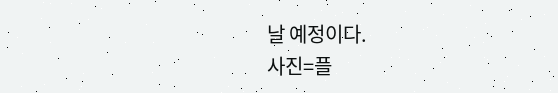날 예정이다.
사진=플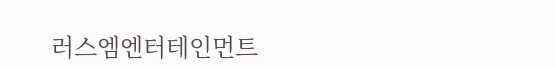러스엠엔터테인먼트